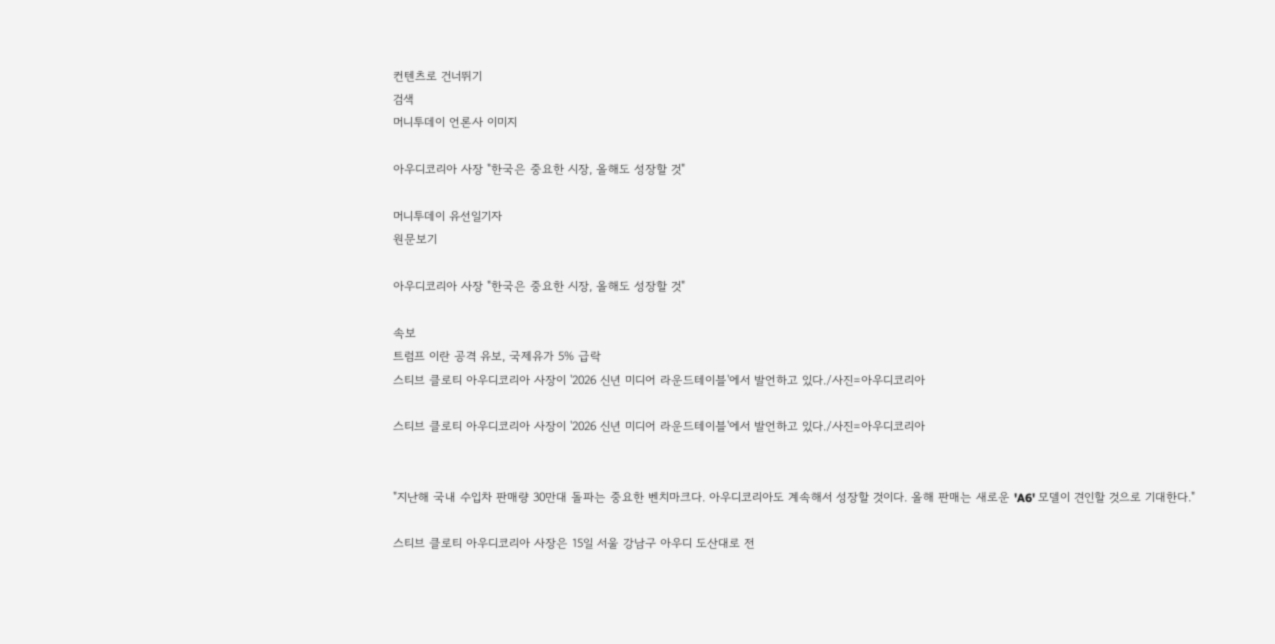컨텐츠로 건너뛰기
검색
머니투데이 언론사 이미지

아우디코리아 사장 "한국은 중요한 시장, 올해도 성장할 것"

머니투데이 유선일기자
원문보기

아우디코리아 사장 "한국은 중요한 시장, 올해도 성장할 것"

속보
트럼프 이란 공격 유보, 국제유가 5% 급락
스티브 클로티 아우디코리아 사장이 '2026 신년 미디어 라운드테이블'에서 발언하고 있다./사진=아우디코리아

스티브 클로티 아우디코리아 사장이 '2026 신년 미디어 라운드테이블'에서 발언하고 있다./사진=아우디코리아


"지난해 국내 수입차 판매량 30만대 돌파는 중요한 벤치마크다. 아우디코리아도 계속해서 성장할 것이다. 올해 판매는 새로운 'A6' 모델이 견인할 것으로 기대한다."

스티브 클로티 아우디코리아 사장은 15일 서울 강남구 아우디 도산대로 전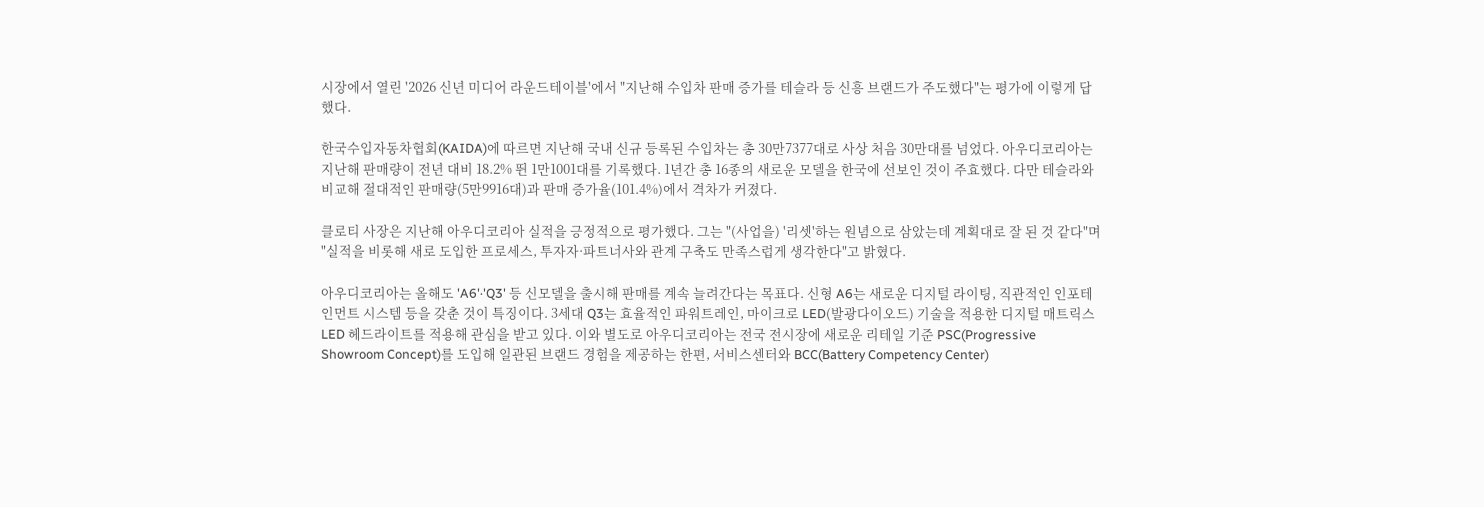시장에서 열린 '2026 신년 미디어 라운드테이블'에서 "지난해 수입차 판매 증가를 테슬라 등 신흥 브랜드가 주도했다"는 평가에 이렇게 답했다.

한국수입자동차협회(KAIDA)에 따르면 지난해 국내 신규 등록된 수입차는 총 30만7377대로 사상 처음 30만대를 넘었다. 아우디코리아는 지난해 판매량이 전년 대비 18.2% 뛴 1만1001대를 기록했다. 1년간 총 16종의 새로운 모델을 한국에 선보인 것이 주효했다. 다만 테슬라와 비교해 절대적인 판매량(5만9916대)과 판매 증가율(101.4%)에서 격차가 커졌다.

클로티 사장은 지난해 아우디코리아 실적을 긍정적으로 평가했다. 그는 "(사업을) '리셋'하는 원념으로 삼았는데 계획대로 잘 된 것 같다"며 "실적을 비롯해 새로 도입한 프로세스, 투자자·파트너사와 관계 구축도 만족스럽게 생각한다"고 밝혔다.

아우디코리아는 올해도 'A6'·'Q3' 등 신모델을 출시해 판매를 계속 늘려간다는 목표다. 신형 A6는 새로운 디지털 라이팅, 직관적인 인포테인먼트 시스템 등을 갖춘 것이 특징이다. 3세대 Q3는 효율적인 파워트레인, 마이크로 LED(발광다이오드) 기술을 적용한 디지털 매트릭스 LED 헤드라이트를 적용해 관심을 받고 있다. 이와 별도로 아우디코리아는 전국 전시장에 새로운 리테일 기준 PSC(Progressive Showroom Concept)를 도입해 일관된 브랜드 경험을 제공하는 한편, 서비스센터와 BCC(Battery Competency Center)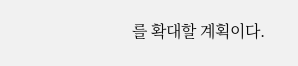를 확대할 계획이다.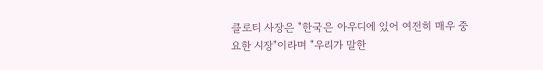클로티 사장은 "한국은 아우디에 있어 여전히 매우 중요한 시장"이라며 "우리가 말한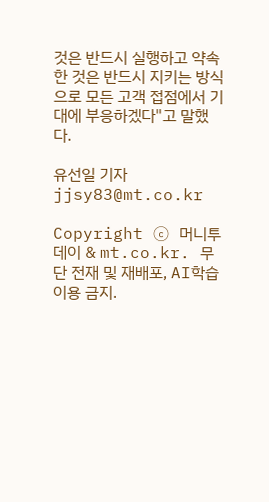것은 반드시 실행하고 약속한 것은 반드시 지키는 방식으로 모든 고객 접점에서 기대에 부응하겠다"고 말했다.

유선일 기자 jjsy83@mt.co.kr

Copyright ⓒ 머니투데이 & mt.co.kr. 무단 전재 및 재배포, AI학습 이용 금지.